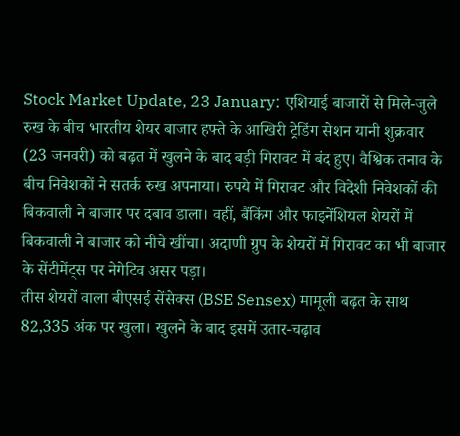Stock Market Update, 23 January: एशियाई बाजारों से मिले-जुले रुख के बीच भारतीय शेयर बाजार हफ्ते के आखिरी ट्रेडिंग सेशन यानी शुक्रवार (23 जनवरी) को बढ़त में खुलने के बाद बड़ी गिरावट में बंद हुए। वैश्विक तनाव के बीच निवेशकों ने सतर्क रुख अपनाया। रुपये में गिरावट और विदेशी निवेशकों की बिकवाली ने बाजार पर दबाव डाला। वहीं, बैंकिंग और फाइनेंशियल शेयरों में बिकवाली ने बाजार को नीचे खींचा। अदाणी ग्रुप के शेयरों में गिरावट का भी बाजार के सेंटीमेंट्स पर नेगेटिव असर पड़ा।
तीस शेयरों वाला बीएसई सेंसेक्स (BSE Sensex) मामूली बढ़त के साथ 82,335 अंक पर खुला। खुलने के बाद इसमें उतार-चढ़ाव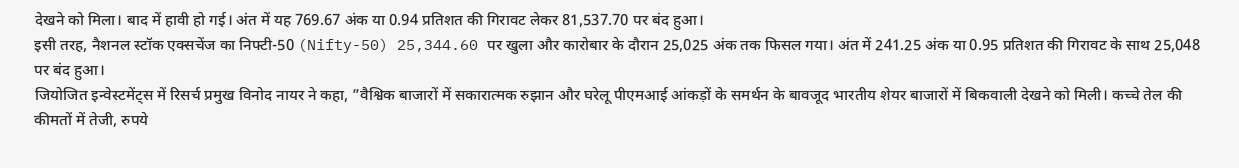देखने को मिला। बाद में हावी हो गई। अंत में यह 769.67 अंक या 0.94 प्रतिशत की गिरावट लेकर 81,537.70 पर बंद हुआ।
इसी तरह, नैशनल स्टॉक एक्सचेंज का निफ्टी-50 (Nifty-50) 25,344.60 पर खुला और कारोबार के दौरान 25,025 अंक तक फिसल गया। अंत में 241.25 अंक या 0.95 प्रतिशत की गिरावट के साथ 25,048 पर बंद हुआ।
जियोजित इन्वेस्टमेंट्स में रिसर्च प्रमुख विनोद नायर ने कहा, ”वैश्विक बाजारों में सकारात्मक रुझान और घरेलू पीएमआई आंकड़ों के समर्थन के बावजूद भारतीय शेयर बाजारों में बिकवाली देखने को मिली। कच्चे तेल की कीमतों में तेजी, रुपये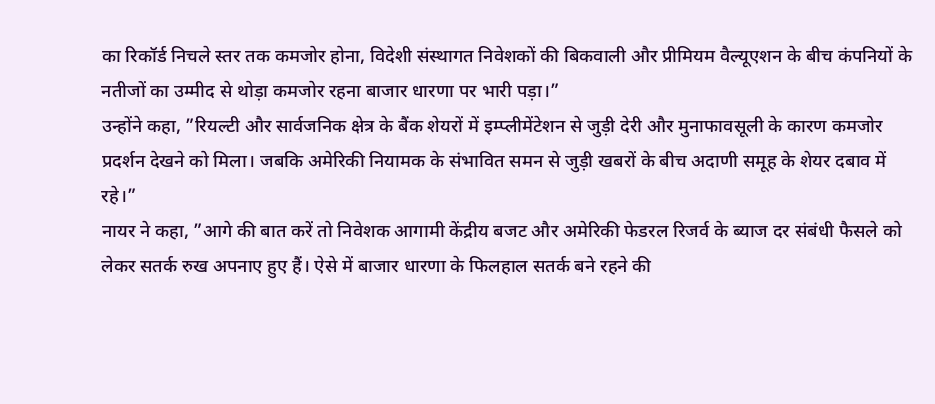का रिकॉर्ड निचले स्तर तक कमजोर होना, विदेशी संस्थागत निवेशकों की बिकवाली और प्रीमियम वैल्यूएशन के बीच कंपनियों के नतीजों का उम्मीद से थोड़ा कमजोर रहना बाजार धारणा पर भारी पड़ा।”
उन्होंने कहा, ”रियल्टी और सार्वजनिक क्षेत्र के बैंक शेयरों में इम्प्लीमेंटेशन से जुड़ी देरी और मुनाफावसूली के कारण कमजोर प्रदर्शन देखने को मिला। जबकि अमेरिकी नियामक के संभावित समन से जुड़ी खबरों के बीच अदाणी समूह के शेयर दबाव में रहे।”
नायर ने कहा, ”आगे की बात करें तो निवेशक आगामी केंद्रीय बजट और अमेरिकी फेडरल रिजर्व के ब्याज दर संबंधी फैसले को लेकर सतर्क रुख अपनाए हुए हैं। ऐसे में बाजार धारणा के फिलहाल सतर्क बने रहने की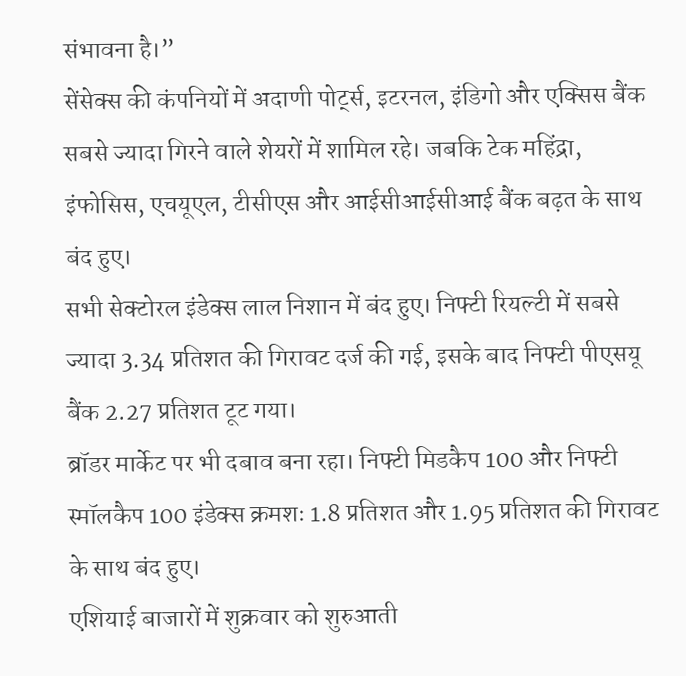संभावना है।”
सेंसेक्स की कंपनियों में अदाणी पोर्ट्स, इटरनल, इंडिगो और एक्सिस बैंक सबसे ज्यादा गिरने वाले शेयरों में शामिल रहे। जबकि टेक महिंद्रा, इंफोसिस, एचयूएल, टीसीएस और आईसीआईसीआई बैंक बढ़त के साथ बंद हुए।
सभी सेक्टोरल इंडेक्स लाल निशान में बंद हुए। निफ्टी रियल्टी में सबसे ज्यादा 3.34 प्रतिशत की गिरावट दर्ज की गई, इसके बाद निफ्टी पीएसयू बैंक 2.27 प्रतिशत टूट गया।
ब्रॉडर मार्केट पर भी दबाव बना रहा। निफ्टी मिडकैप 100 और निफ्टी स्मॉलकैप 100 इंडेक्स क्रमशः 1.8 प्रतिशत और 1.95 प्रतिशत की गिरावट के साथ बंद हुए।
एशियाई बाजारों में शुक्रवार को शुरुआती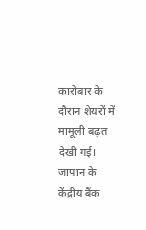कारोबार के दौरान शेयरों में मामूली बढ़त देखी गई। जापान के केंद्रीय बैंक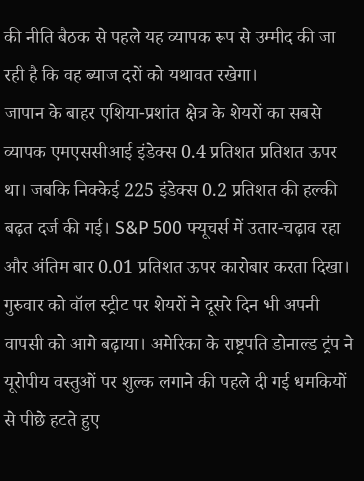की नीति बैठक से पहले यह व्यापक रूप से उम्मीद की जा रही है कि वह ब्याज दरों को यथावत रखेगा।
जापान के बाहर एशिया-प्रशांत क्षेत्र के शेयरों का सबसे व्यापक एमएससीआई इंडेक्स 0.4 प्रतिशत प्रतिशत ऊपर था। जबकि निक्केई 225 इंडेक्स 0.2 प्रतिशत की हल्की बढ़त दर्ज की गई। S&P 500 फ्यूचर्स में उतार-चढ़ाव रहा और अंतिम बार 0.01 प्रतिशत ऊपर कारोबार करता दिखा।
गुरुवार को वॉल स्ट्रीट पर शेयरों ने दूसरे दिन भी अपनी वापसी को आगे बढ़ाया। अमेरिका के राष्ट्रपति डोनाल्ड ट्रंप ने यूरोपीय वस्तुओं पर शुल्क लगाने की पहले दी गई धमकियों से पीछे हटते हुए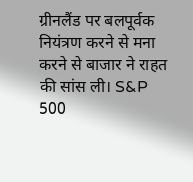ग्रीनलैंड पर बलपूर्वक नियंत्रण करने से मना करने से बाजार ने राहत की सांस ली। S&P 500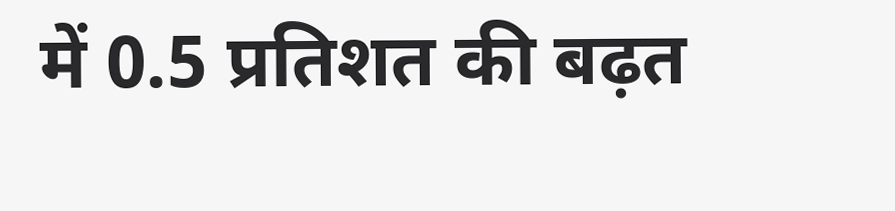में 0.5 प्रतिशत की बढ़त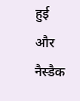हुई और नैस्डैक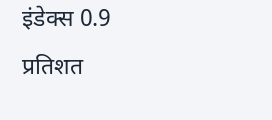इंडेक्स 0.9 प्रतिशत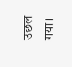उछल गया।